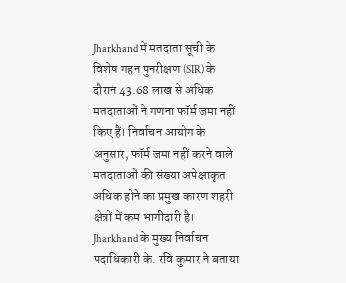Jharkhand में मतदाता सूची के विशेष गहन पुनरीक्षण (SIR) के दौरान 43.68 लाख से अधिक मतदाताओं ने गणना फॉर्म जमा नहीं किए हैं। निर्वाचन आयोग के अनुसार, फॉर्म जमा नहीं करने वाले मतदाताओं की संख्या अपेक्षाकृत अधिक होने का प्रमुख कारण शहरी क्षेत्रों में कम भागीदारी है।
Jharkhand के मुख्य निर्वाचन पदाधिकारी के. रवि कुमार ने बताया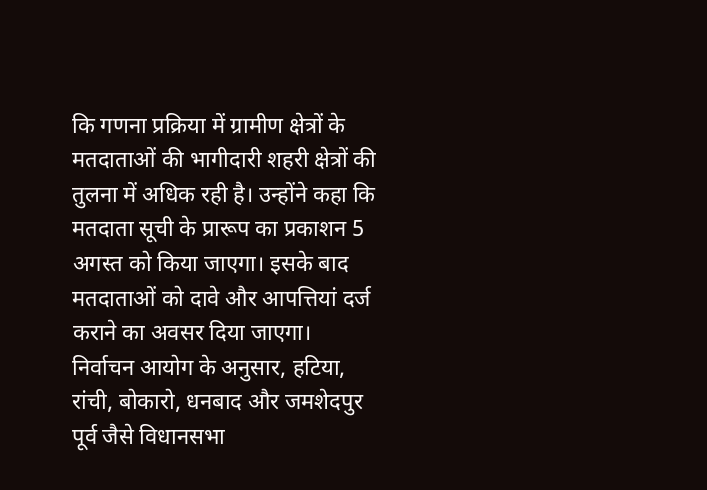कि गणना प्रक्रिया में ग्रामीण क्षेत्रों के मतदाताओं की भागीदारी शहरी क्षेत्रों की तुलना में अधिक रही है। उन्होंने कहा कि मतदाता सूची के प्रारूप का प्रकाशन 5 अगस्त को किया जाएगा। इसके बाद मतदाताओं को दावे और आपत्तियां दर्ज कराने का अवसर दिया जाएगा।
निर्वाचन आयोग के अनुसार, हटिया, रांची, बोकारो, धनबाद और जमशेदपुर पूर्व जैसे विधानसभा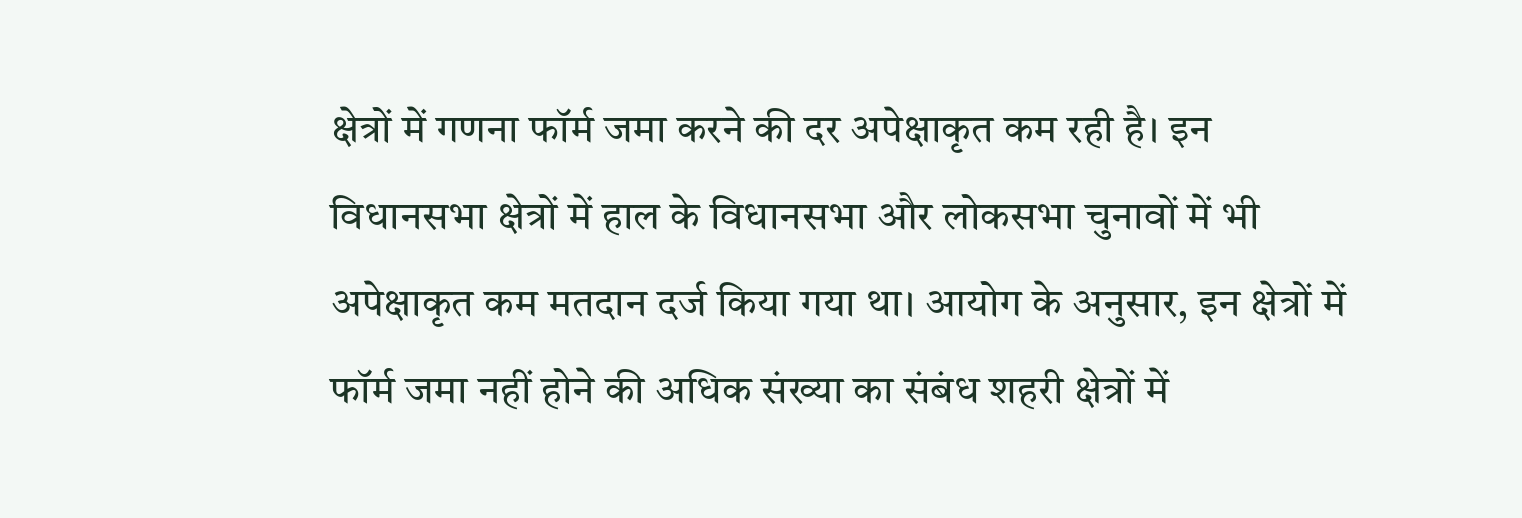क्षेत्रों में गणना फॉर्म जमा करने की दर अपेक्षाकृत कम रही है। इन विधानसभा क्षेत्रों में हाल के विधानसभा और लोकसभा चुनावों में भी अपेक्षाकृत कम मतदान दर्ज किया गया था। आयोग के अनुसार, इन क्षेत्रों में फॉर्म जमा नहीं होने की अधिक संख्या का संबंध शहरी क्षेत्रों में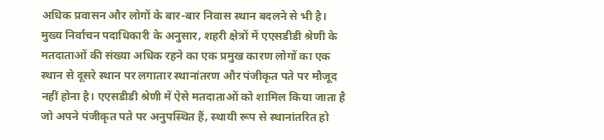अधिक प्रवासन और लोगों के बार-बार निवास स्थान बदलने से भी है।
मुख्य निर्वाचन पदाधिकारी के अनुसार, शहरी क्षेत्रों में एएसडीडी श्रेणी के मतदाताओं की संख्या अधिक रहने का एक प्रमुख कारण लोगों का एक स्थान से दूसरे स्थान पर लगातार स्थानांतरण और पंजीकृत पते पर मौजूद नहीं होना है। एएसडीडी श्रेणी में ऐसे मतदाताओं को शामिल किया जाता है जो अपने पंजीकृत पते पर अनुपस्थित हैं, स्थायी रूप से स्थानांतरित हो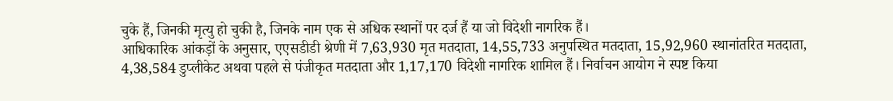चुके हैं, जिनकी मृत्यु हो चुकी है, जिनके नाम एक से अधिक स्थानों पर दर्ज हैं या जो विदेशी नागरिक हैं।
आधिकारिक आंकड़ों के अनुसार, एएसडीडी श्रेणी में 7,63,930 मृत मतदाता, 14,55,733 अनुपस्थित मतदाता, 15,92,960 स्थानांतरित मतदाता, 4,38,584 डुप्लीकेट अथवा पहले से पंजीकृत मतदाता और 1,17,170 विदेशी नागरिक शामिल हैं। निर्वाचन आयोग ने स्पष्ट किया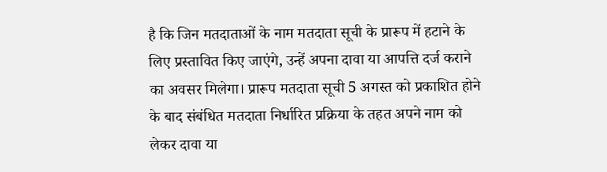है कि जिन मतदाताओं के नाम मतदाता सूची के प्रारूप में हटाने के लिए प्रस्तावित किए जाएंगे, उन्हें अपना दावा या आपत्ति दर्ज कराने का अवसर मिलेगा। प्रारूप मतदाता सूची 5 अगस्त को प्रकाशित होने के बाद संबंधित मतदाता निर्धारित प्रक्रिया के तहत अपने नाम को लेकर दावा या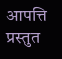आपत्ति प्रस्तुत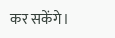कर सकेंगे।